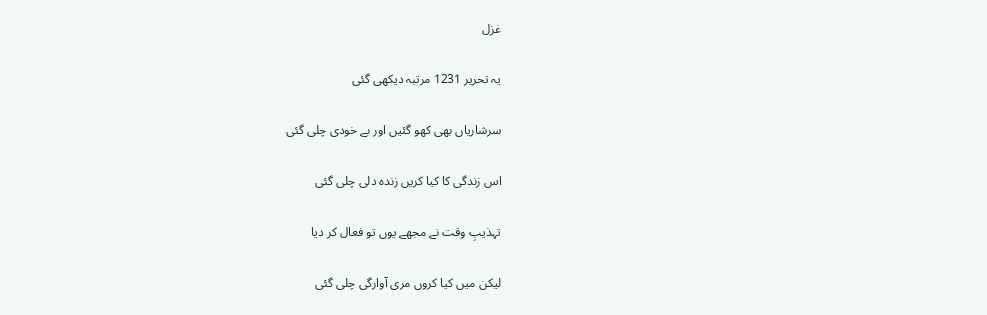غزل

یہ تحریر 1231 مرتبہ دیکھی گئی

سرشاریاں بھی کھو گئیں اور بے خودی چلی گئی

اس زندگی کا کیا کریں زندہ دلی چلی گئی

تہذیبِ وقت نے مجھے یوں تو فعال کر دیا

لیکن میں کیا کروں مری آوارگی چلی گئی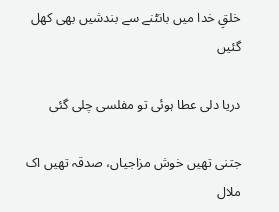خلقِ خدا میں بانٹنے سے بندشیں بھی کھل گئیں

دریا دلی عطا ہوئی تو مفلسی چلی گئی

جتنی تھیں خوش مزاجیاں، صدقہ تھیں اک ملال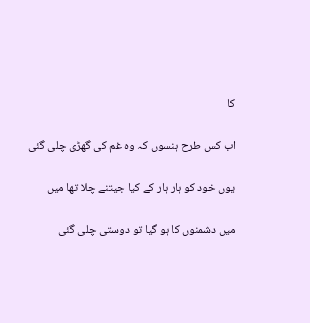کا

اب کس طرح ہنسوں کہ وہ غم کی گھڑی چلی گئی

یوں خود کو ہار ہار کے کیا جیتنے چلا تھا میں

میں دشمنوں کا ہو گیا تو دوستی چلی گئی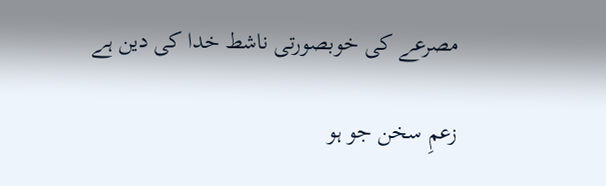مصرعے کی خوبصورتی ناشط خدا کی دین ہے

زعمِ سخن جو ہو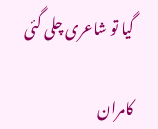گیا تو شاعری چلی گئی

کامران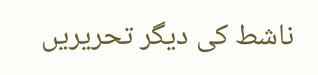ناشط کی دیگر تحریریں